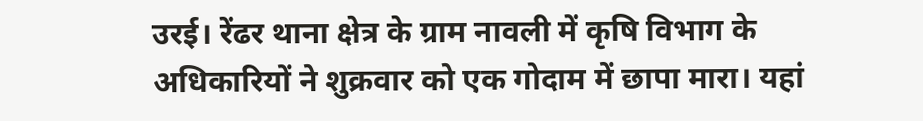उरई। रेंढर थाना क्षेत्र के ग्राम नावली में कृषि विभाग के अधिकारियों ने शुक्रवार को एक गोदाम में छापा मारा। यहां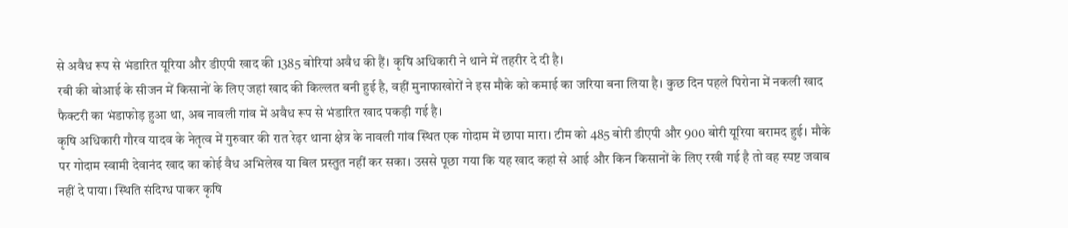से अवैध रूप से भंडारित यूरिया और डीएपी खाद की 1385 बोरियां अवैध की हैं। कृषि अधिकारी ने थाने में तहरीर दे दी है।
रबी की बोआई के सीजन में किसानों के लिए जहां खाद की किल्लत बनी हुई है, वहीं मुनाफाखोरों ने इस मौके को कमाई का जरिया बना लिया है। कुछ दिन पहले पिरोना में नकली खाद फैक्टरी का भंडाफोड़ हुआ था, अब नावली गांव में अवैध रूप से भंडारित खाद पकड़ी गई है।
कृषि अधिकारी गौरव यादव के नेतृत्व में गुरुवार की रात रेढ़र थाना क्षेत्र के नावली गांव स्थित एक गोदाम में छापा मारा। टीम को 485 बोरी डीएपी और 900 बोरी यूरिया बरामद हुई। मौके पर गोदाम स्वामी देवानंद खाद का कोई वैध अभिलेख या बिल प्रस्तुत नहीं कर सका। उससे पूछा गया कि यह खाद कहां से आई और किन किसानों के लिए रखी गई है तो वह स्पष्ट जवाब नहीं दे पाया। स्थिति संदिग्ध पाकर कृषि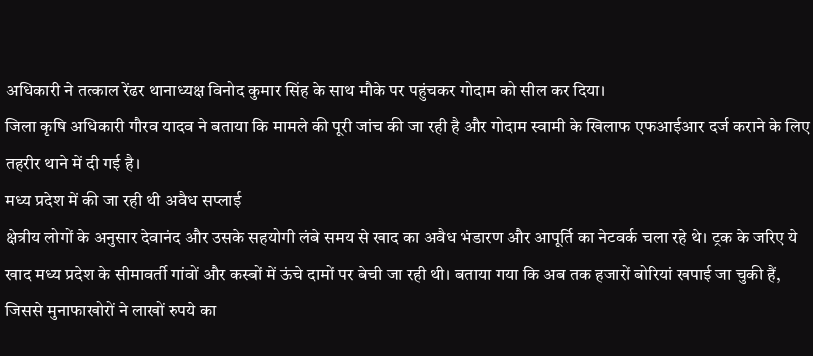अधिकारी ने तत्काल रेंढर थानाध्यक्ष विनोद कुमार सिंह के साथ मौके पर पहुंचकर गोदाम को सील कर दिया।
जिला कृषि अधिकारी गौरव यादव ने बताया कि मामले की पूरी जांच की जा रही है और गोदाम स्वामी के खिलाफ एफआईआर दर्ज कराने के लिए तहरीर थाने में दी गई है।
मध्य प्रदेश में की जा रही थी अवैध सप्लाई
क्षेत्रीय लोगों के अनुसार देवानंद और उसके सहयोगी लंबे समय से खाद का अवैध भंडारण और आपूर्ति का नेटवर्क चला रहे थे। ट्रक के जरिए ये खाद मध्य प्रदेश के सीमावर्ती गांवों और कस्बों में ऊंचे दामों पर बेची जा रही थी। बताया गया कि अब तक हजारों बोरियां खपाई जा चुकी हैं, जिससे मुनाफाखोरों ने लाखों रुपये का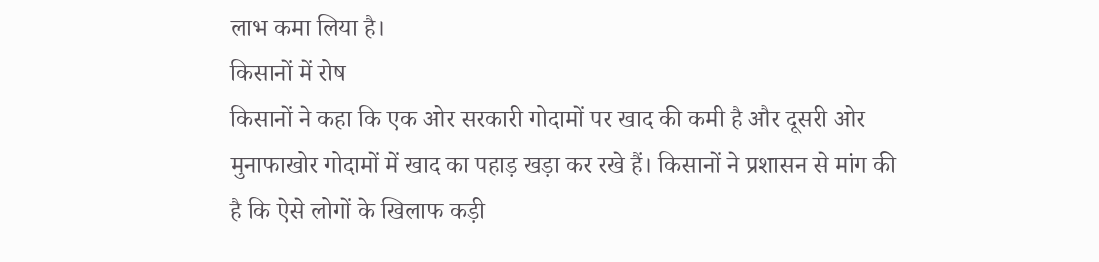लाभ कमा लिया है।
किसानों में रोष
किसानों ने कहा कि एक ओर सरकारी गोदामों पर खाद की कमी है और दूसरी ओर मुनाफाखोर गोदामों में खाद का पहाड़ खड़ा कर रखे हैं। किसानों ने प्रशासन से मांग की है कि ऐसे लोगों के खिलाफ कड़ी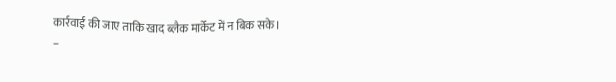कार्रवाई की जाए ताकि खाद ब्लैक मार्केट में न बिक सके।
–